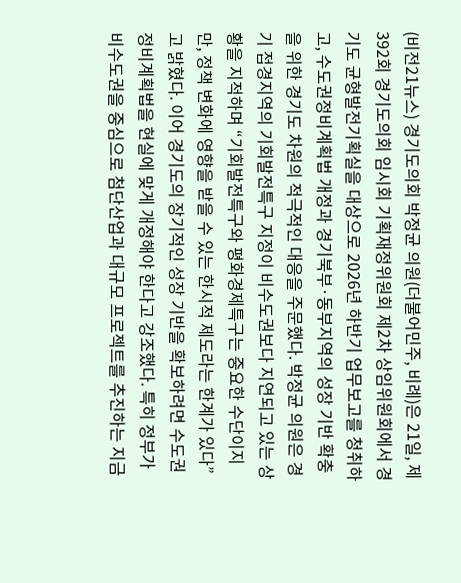(비전21뉴스) 경기도의회 박정균 의원(더불어민주, 비례)은 21일, 제392회 경기도의회 임시회 기획재정위원회 제2차 상임위원회에서 경기도 균형발전기획실을 대상으로 2026년 하반기 업무보고를 청취하고, 수도권정비계획법 개정과 경기북부·동부지역의 성장 기반 확충을 위한 경기도 차원의 적극적인 대응을 주문했다. 박정균 의원은 경기 접경지역의 기회발전특구 지정이 비수도권보다 지연되고 있는 상황을 지적하며 “기회발전특구와 평화경제특구는 중요한 수단이지만, 정책 변화에 영향을 받을 수 있는 한시적 제도라는 한계가 있다”고 밝혔다. 이어 경기도의 장기적인 성장 기반을 확보하려면 수도권정비계획법을 현실에 맞게 개정해야 한다고 강조했다. 특히 정부가 비수도권을 중심으로 첨단산업과 대규모 프로젝트를 추진하는 지금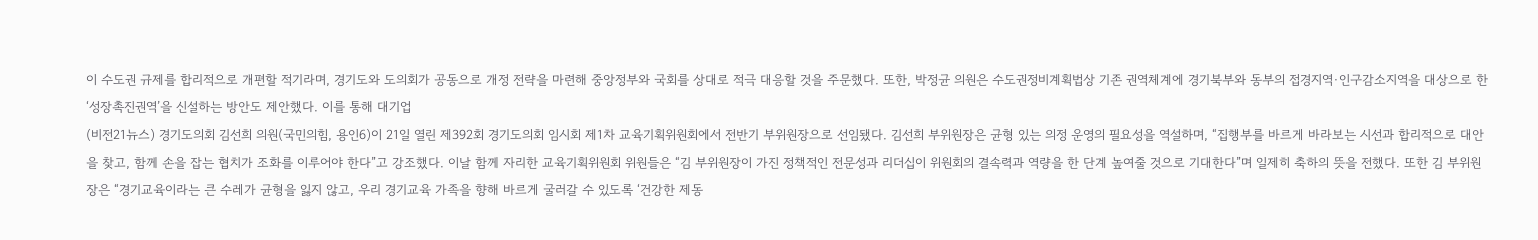이 수도권 규제를 합리적으로 개편할 적기라며, 경기도와 도의회가 공동으로 개정 전략을 마련해 중앙정부와 국회를 상대로 적극 대응할 것을 주문했다. 또한, 박정균 의원은 수도권정비계획법상 기존 권역체계에 경기북부와 동부의 접경지역·인구감소지역을 대상으로 한 ‘성장촉진권역’을 신설하는 방안도 제안했다. 이를 통해 대기업
(비전21뉴스) 경기도의회 김선희 의원(국민의힘, 용인6)이 21일 열린 제392회 경기도의회 임시회 제1차 교육기획위원회에서 전반기 부위원장으로 선임됐다. 김선희 부위원장은 균형 있는 의정 운영의 필요성을 역설하며, “집행부를 바르게 바라보는 시선과 합리적으로 대안을 찾고, 함께 손을 잡는 협치가 조화를 이루어야 한다”고 강조했다. 이날 함께 자리한 교육기획위원회 위원들은 “김 부위원장이 가진 정책적인 전문성과 리더십이 위원회의 결속력과 역량을 한 단계 높여줄 것으로 기대한다”며 일제히 축하의 뜻을 전했다. 또한 김 부위원장은 “경기교육이라는 큰 수레가 균형을 잃지 않고, 우리 경기교육 가족을 향해 바르게 굴러갈 수 있도록 ‘건강한 제동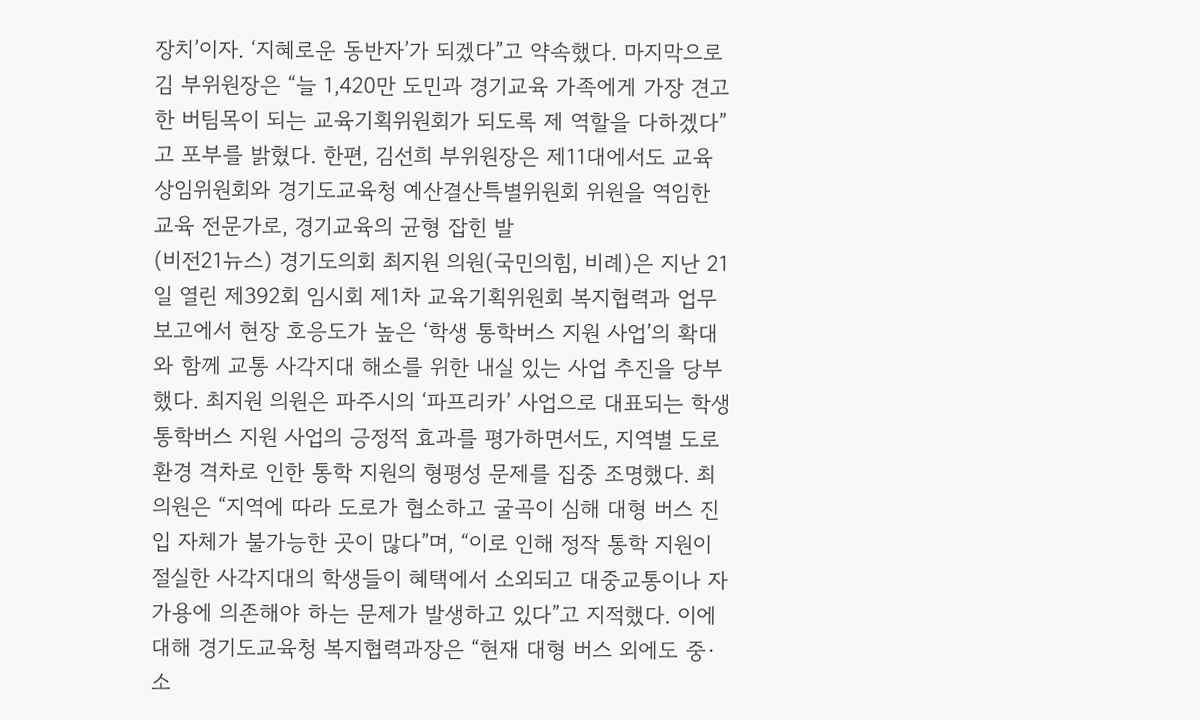장치’이자. ‘지혜로운 동반자’가 되겠다”고 약속했다. 마지막으로 김 부위원장은 “늘 1,420만 도민과 경기교육 가족에게 가장 견고한 버팀목이 되는 교육기획위원회가 되도록 제 역할을 다하겠다”고 포부를 밝혔다. 한편, 김선희 부위원장은 제11대에서도 교육 상임위원회와 경기도교육청 예산결산특별위원회 위원을 역임한 교육 전문가로, 경기교육의 균형 잡힌 발
(비전21뉴스) 경기도의회 최지원 의원(국민의힘, 비례)은 지난 21일 열린 제392회 임시회 제1차 교육기획위원회 복지협력과 업무보고에서 현장 호응도가 높은 ‘학생 통학버스 지원 사업’의 확대와 함께 교통 사각지대 해소를 위한 내실 있는 사업 추진을 당부했다. 최지원 의원은 파주시의 ‘파프리카’ 사업으로 대표되는 학생 통학버스 지원 사업의 긍정적 효과를 평가하면서도, 지역별 도로 환경 격차로 인한 통학 지원의 형평성 문제를 집중 조명했다. 최 의원은 “지역에 따라 도로가 협소하고 굴곡이 심해 대형 버스 진입 자체가 불가능한 곳이 많다”며, “이로 인해 정작 통학 지원이 절실한 사각지대의 학생들이 혜택에서 소외되고 대중교통이나 자가용에 의존해야 하는 문제가 발생하고 있다”고 지적했다. 이에 대해 경기도교육청 복지협력과장은 “현재 대형 버스 외에도 중·소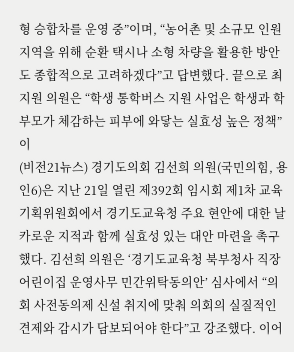형 승합차를 운영 중”이며, “농어촌 및 소규모 인원 지역을 위해 순환 택시나 소형 차량을 활용한 방안도 종합적으로 고려하겠다”고 답변했다. 끝으로 최지원 의원은 “학생 통학버스 지원 사업은 학생과 학부모가 체감하는 피부에 와닿는 실효성 높은 정책”이
(비전21뉴스) 경기도의회 김선희 의원(국민의힘, 용인6)은 지난 21일 열린 제392회 임시회 제1차 교육기획위원회에서 경기도교육청 주요 현안에 대한 날카로운 지적과 함께 실효성 있는 대안 마련을 촉구했다. 김선희 의원은 ‘경기도교육청 북부청사 직장어린이집 운영사무 민간위탁동의안’ 심사에서 “의회 사전동의제 신설 취지에 맞춰 의회의 실질적인 견제와 감시가 담보되어야 한다”고 강조했다. 이어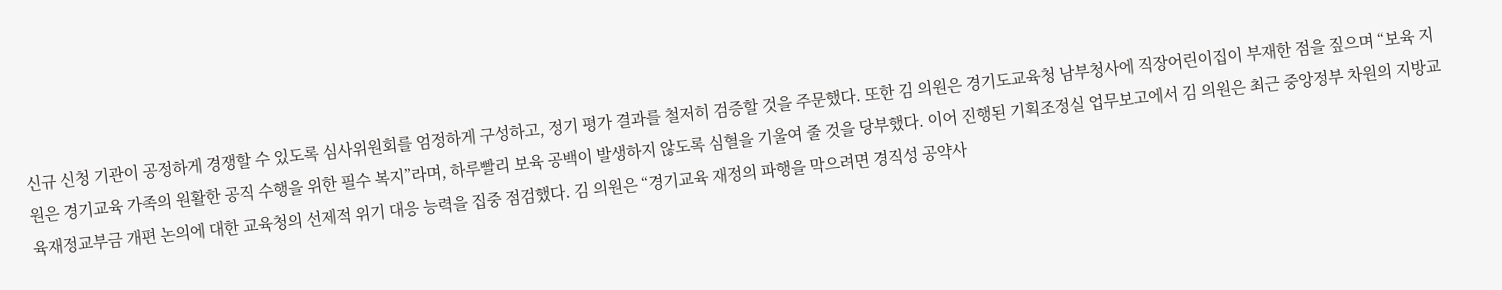신규 신청 기관이 공정하게 경쟁할 수 있도록 심사위원회를 엄정하게 구성하고, 정기 평가 결과를 철저히 검증할 것을 주문했다. 또한 김 의원은 경기도교육청 남부청사에 직장어린이집이 부재한 점을 짚으며 “보육 지원은 경기교육 가족의 원활한 공직 수행을 위한 필수 복지”라며, 하루빨리 보육 공백이 발생하지 않도록 심혈을 기울여 줄 것을 당부했다. 이어 진행된 기획조정실 업무보고에서 김 의원은 최근 중앙정부 차원의 지방교육재정교부금 개편 논의에 대한 교육청의 선제적 위기 대응 능력을 집중 점검했다. 김 의원은 “경기교육 재정의 파행을 막으려면 경직성 공약사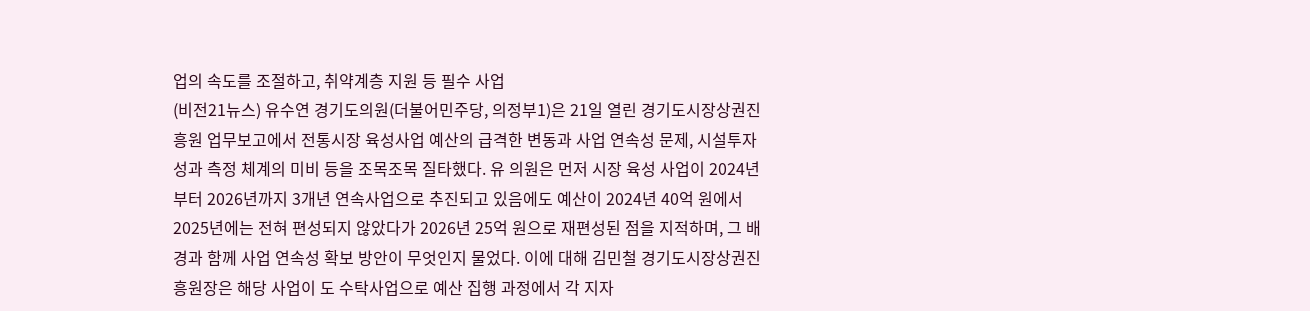업의 속도를 조절하고, 취약계층 지원 등 필수 사업
(비전21뉴스) 유수연 경기도의원(더불어민주당, 의정부1)은 21일 열린 경기도시장상권진흥원 업무보고에서 전통시장 육성사업 예산의 급격한 변동과 사업 연속성 문제, 시설투자 성과 측정 체계의 미비 등을 조목조목 질타했다. 유 의원은 먼저 시장 육성 사업이 2024년부터 2026년까지 3개년 연속사업으로 추진되고 있음에도 예산이 2024년 40억 원에서 2025년에는 전혀 편성되지 않았다가 2026년 25억 원으로 재편성된 점을 지적하며, 그 배경과 함께 사업 연속성 확보 방안이 무엇인지 물었다. 이에 대해 김민철 경기도시장상권진흥원장은 해당 사업이 도 수탁사업으로 예산 집행 과정에서 각 지자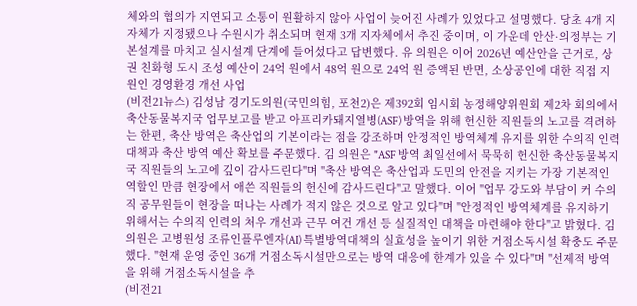체와의 협의가 지연되고 소통이 원활하지 않아 사업이 늦어진 사례가 있었다고 설명했다. 당초 4개 지자체가 지정됐으나 수원시가 취소되며 현재 3개 지자체에서 추진 중이며, 이 가운데 안산·의정부는 기본설계를 마치고 실시설계 단계에 들어섰다고 답변했다. 유 의원은 이어 2026년 예산안을 근거로, 상권 친화형 도시 조성 예산이 24억 원에서 48억 원으로 24억 원 증액된 반면, 소상공인에 대한 직접 지원인 경영환경 개선 사업
(비전21뉴스) 김성남 경기도의원(국민의힘, 포천2)은 제392회 임시회 농정해양위원회 제2차 회의에서 축산동물복지국 업무보고를 받고 아프리카돼지열병(ASF) 방역을 위해 헌신한 직원들의 노고를 격려하는 한편, 축산 방역은 축산업의 기본이라는 점을 강조하며 안정적인 방역체계 유지를 위한 수의직 인력 대책과 축산 방역 예산 확보를 주문했다. 김 의원은 "ASF 방역 최일선에서 묵묵히 헌신한 축산동물복지국 직원들의 노고에 깊이 감사드린다"며 "축산 방역은 축산업과 도민의 안전을 지키는 가장 기본적인 역할인 만큼 현장에서 애쓴 직원들의 헌신에 감사드린다"고 말했다. 이어 "업무 강도와 부담이 커 수의직 공무원들이 현장을 떠나는 사례가 적지 않은 것으로 알고 있다"며 "안정적인 방역체계를 유지하기 위해서는 수의직 인력의 처우 개선과 근무 여건 개선 등 실질적인 대책을 마련해야 한다"고 밝혔다. 김 의원은 고병원성 조류인플루엔자(AI) 특별방역대책의 실효성을 높이기 위한 거점소독시설 확충도 주문했다. "현재 운영 중인 36개 거점소독시설만으로는 방역 대응에 한계가 있을 수 있다"며 "선제적 방역을 위해 거점소독시설을 추
(비전21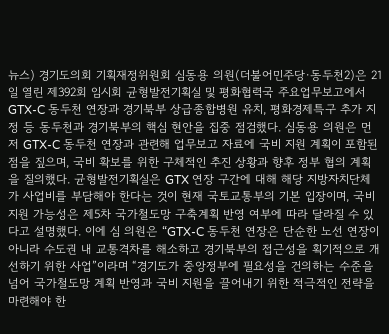뉴스) 경기도의회 기획재정위원회 심동용 의원(더불어민주당·동두천2)은 21일 열린 제392회 임시회 균형발전기획실 및 평화협력국 주요업무보고에서 GTX-C 동두천 연장과 경기북부 상급종합병원 유치, 평화경제특구 추가 지정 등 동두천과 경기북부의 핵심 현안을 집중 점검했다. 심동용 의원은 먼저 GTX-C 동두천 연장과 관련해 업무보고 자료에 국비 지원 계획이 포함된 점을 짚으며, 국비 확보를 위한 구체적인 추진 상황과 향후 정부 협의 계획을 질의했다. 균형발전기획실은 GTX 연장 구간에 대해 해당 지방자치단체가 사업비를 부담해야 한다는 것이 현재 국토교통부의 기본 입장이며, 국비 지원 가능성은 제5차 국가철도망 구축계획 반영 여부에 따라 달라질 수 있다고 설명했다. 이에 심 의원은 “GTX-C 동두천 연장은 단순한 노선 연장이 아니라 수도권 내 교통격차를 해소하고 경기북부의 접근성을 획기적으로 개선하기 위한 사업”이라며 “경기도가 중앙정부에 필요성을 건의하는 수준을 넘어 국가철도망 계획 반영과 국비 지원을 끌어내기 위한 적극적인 전략을 마련해야 한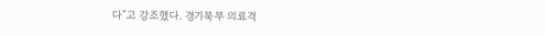다”고 강조했다. 경기북부 의료격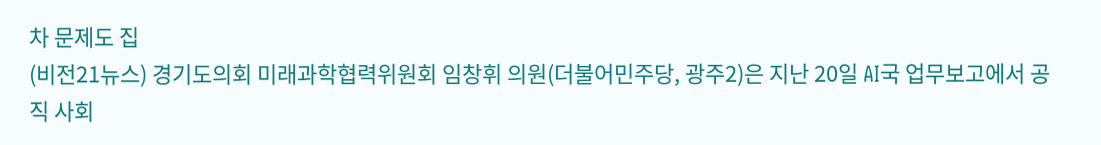차 문제도 집
(비전21뉴스) 경기도의회 미래과학협력위원회 임창휘 의원(더불어민주당, 광주2)은 지난 20일 AI국 업무보고에서 공직 사회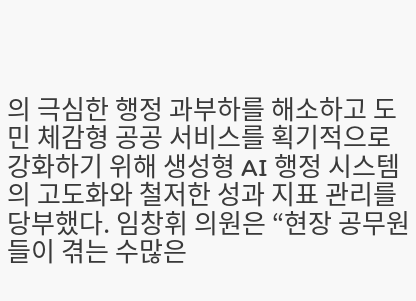의 극심한 행정 과부하를 해소하고 도민 체감형 공공 서비스를 획기적으로 강화하기 위해 생성형 AI 행정 시스템의 고도화와 철저한 성과 지표 관리를 당부했다. 임창휘 의원은 “현장 공무원들이 겪는 수많은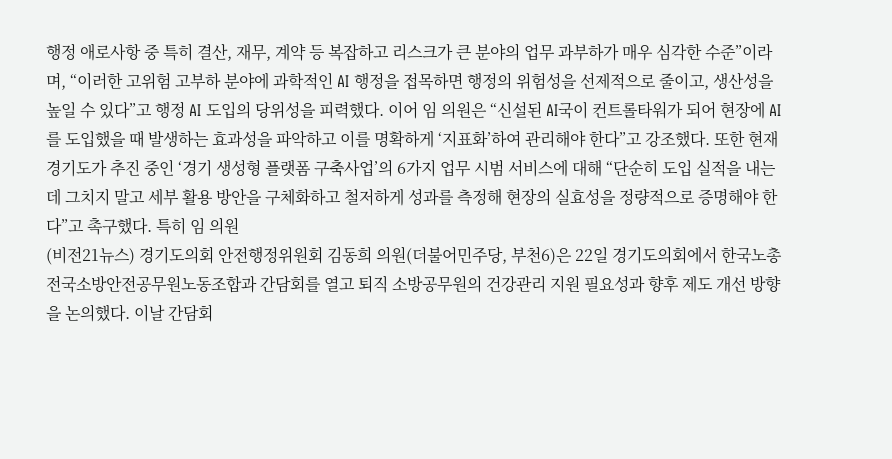행정 애로사항 중 특히 결산, 재무, 계약 등 복잡하고 리스크가 큰 분야의 업무 과부하가 매우 심각한 수준”이라며, “이러한 고위험 고부하 분야에 과학적인 AI 행정을 접목하면 행정의 위험성을 선제적으로 줄이고, 생산성을 높일 수 있다”고 행정 AI 도입의 당위성을 피력했다. 이어 임 의원은 “신설된 AI국이 컨트롤타워가 되어 현장에 AI를 도입했을 때 발생하는 효과성을 파악하고 이를 명확하게 ‘지표화’하여 관리해야 한다”고 강조했다. 또한 현재 경기도가 추진 중인 ‘경기 생성형 플랫폼 구축사업’의 6가지 업무 시범 서비스에 대해 “단순히 도입 실적을 내는 데 그치지 말고 세부 활용 방안을 구체화하고 철저하게 성과를 측정해 현장의 실효성을 정량적으로 증명해야 한다”고 촉구했다. 특히 임 의원
(비전21뉴스) 경기도의회 안전행정위원회 김동희 의원(더불어민주당, 부천6)은 22일 경기도의회에서 한국노총 전국소방안전공무원노동조합과 간담회를 열고 퇴직 소방공무원의 건강관리 지원 필요성과 향후 제도 개선 방향을 논의했다. 이날 간담회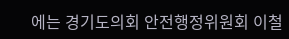에는 경기도의회 안전행정위원회 이철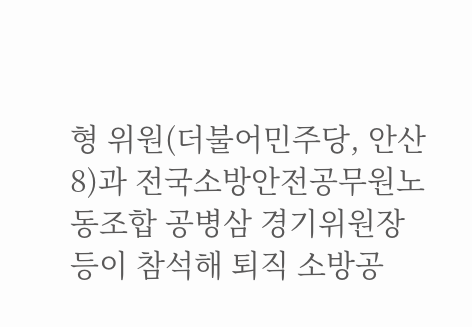형 위원(더불어민주당, 안산8)과 전국소방안전공무원노동조합 공병삼 경기위원장 등이 참석해 퇴직 소방공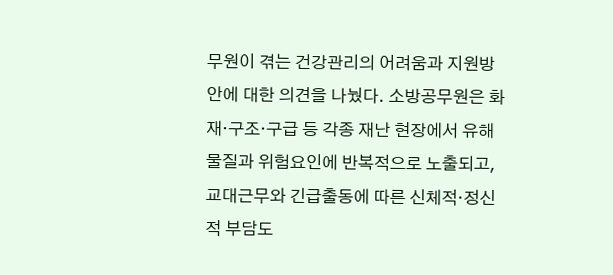무원이 겪는 건강관리의 어려움과 지원방안에 대한 의견을 나눴다. 소방공무원은 화재·구조·구급 등 각종 재난 현장에서 유해물질과 위험요인에 반복적으로 노출되고, 교대근무와 긴급출동에 따른 신체적·정신적 부담도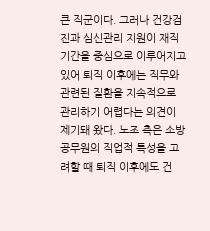큰 직군이다. 그러나 건강검진과 심신관리 지원이 재직 기간을 중심으로 이루어지고 있어 퇴직 이후에는 직무와 관련된 질환을 지속적으로 관리하기 어렵다는 의견이 제기돼 왔다. 노조 측은 소방공무원의 직업적 특성을 고려할 때 퇴직 이후에도 건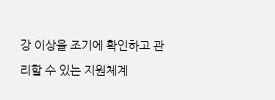강 이상을 조기에 확인하고 관리할 수 있는 지원체계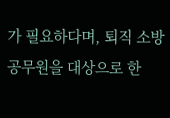가 필요하다며, 퇴직 소방공무원을 대상으로 한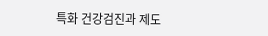특화 건강검진과 제도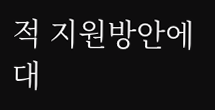적 지원방안에 대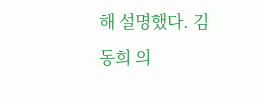해 설명했다. 김동희 의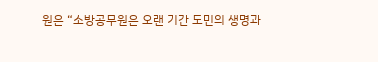원은 “소방공무원은 오랜 기간 도민의 생명과